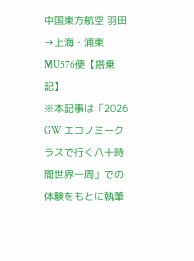中国東方航空 羽田→上海・浦東 MU576便【搭乗記】
※本記事は「2026 GW エコノミークラスで行く八十時間世界一周」での体験をもとに執筆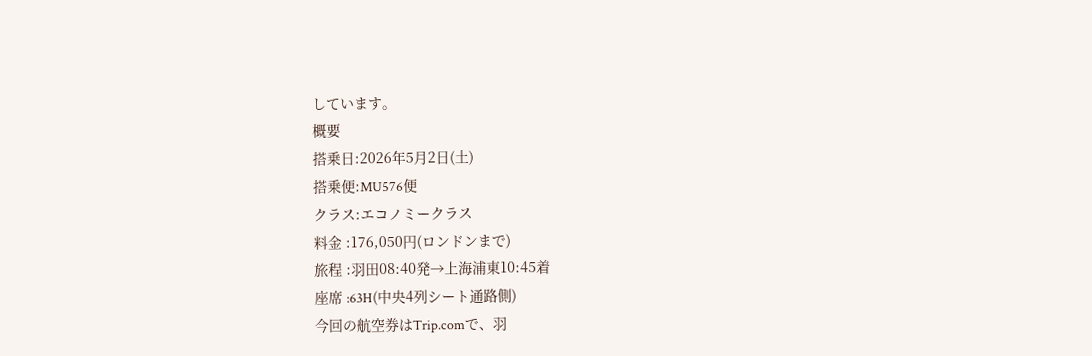しています。
概要
搭乗日:2026年5月2日(土)
搭乗便:MU576便
クラス:エコノミークラス
料金 :176,050円(ロンドンまで)
旅程 :羽田08:40発→上海浦東10:45着
座席 :63H(中央4列シート通路側)
今回の航空券はTrip.comで、羽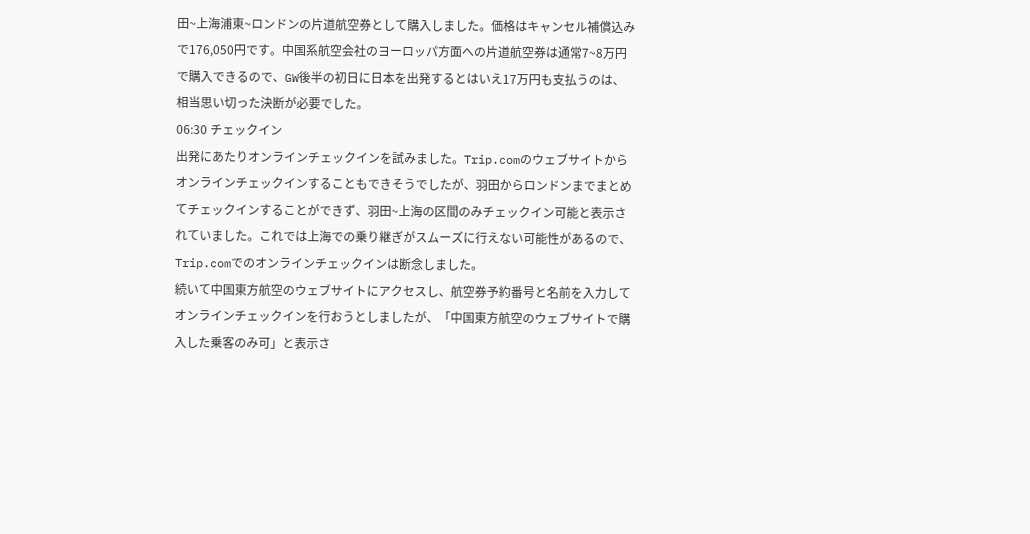田~上海浦東~ロンドンの片道航空券として購入しました。価格はキャンセル補償込みで176,050円です。中国系航空会社のヨーロッパ方面への片道航空券は通常7~8万円で購入できるので、GW後半の初日に日本を出発するとはいえ17万円も支払うのは、相当思い切った決断が必要でした。
06:30 チェックイン
出発にあたりオンラインチェックインを試みました。Trip.comのウェブサイトからオンラインチェックインすることもできそうでしたが、羽田からロンドンまでまとめてチェックインすることができず、羽田~上海の区間のみチェックイン可能と表示されていました。これでは上海での乗り継ぎがスムーズに行えない可能性があるので、Trip.comでのオンラインチェックインは断念しました。
続いて中国東方航空のウェブサイトにアクセスし、航空券予約番号と名前を入力してオンラインチェックインを行おうとしましたが、「中国東方航空のウェブサイトで購入した乗客のみ可」と表示さ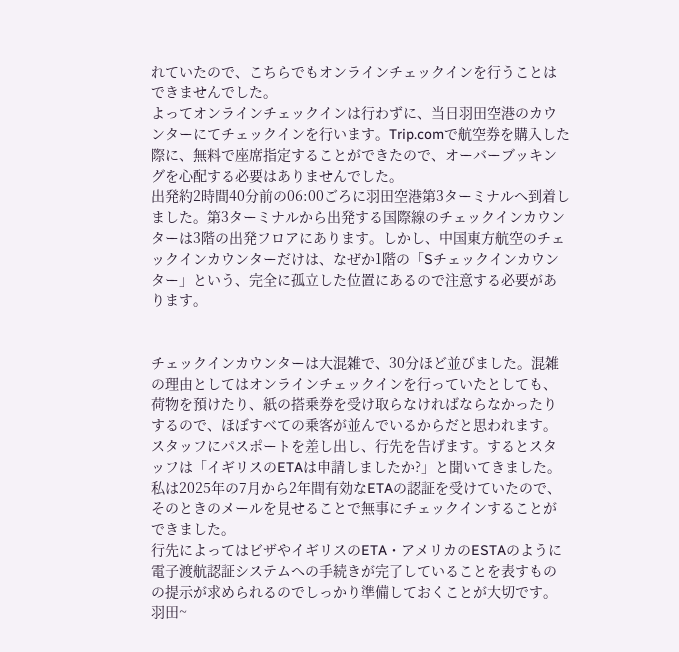れていたので、こちらでもオンラインチェックインを行うことはできませんでした。
よってオンラインチェックインは行わずに、当日羽田空港のカウンターにてチェックインを行います。Trip.comで航空券を購入した際に、無料で座席指定することができたので、オーバーブッキングを心配する必要はありませんでした。
出発約2時間40分前の06:00ごろに羽田空港第3ターミナルへ到着しました。第3ターミナルから出発する国際線のチェックインカウンターは3階の出発フロアにあります。しかし、中国東方航空のチェックインカウンターだけは、なぜか1階の「Sチェックインカウンター」という、完全に孤立した位置にあるので注意する必要があります。


チェックインカウンターは大混雑で、30分ほど並びました。混雑の理由としてはオンラインチェックインを行っていたとしても、荷物を預けたり、紙の搭乗券を受け取らなければならなかったりするので、ほぼすべての乗客が並んでいるからだと思われます。
スタッフにパスポートを差し出し、行先を告げます。するとスタッフは「イギリスのETAは申請しましたか?」と聞いてきました。私は2025年の7月から2年間有効なETAの認証を受けていたので、そのときのメールを見せることで無事にチェックインすることができました。
行先によってはビザやイギリスのETA・アメリカのESTAのように電子渡航認証システムへの手続きが完了していることを表すものの提示が求められるのでしっかり準備しておくことが大切です。
羽田~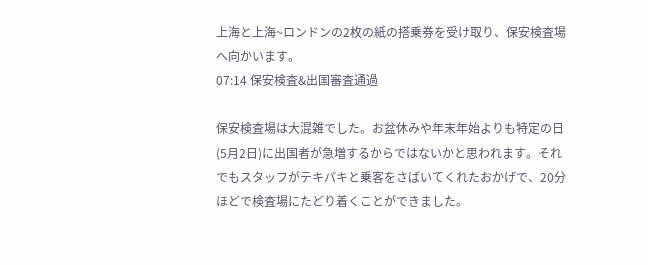上海と上海~ロンドンの2枚の紙の搭乗券を受け取り、保安検査場へ向かいます。
07:14 保安検査&出国審査通過

保安検査場は大混雑でした。お盆休みや年末年始よりも特定の日(5月2日)に出国者が急増するからではないかと思われます。それでもスタッフがテキパキと乗客をさばいてくれたおかげで、20分ほどで検査場にたどり着くことができました。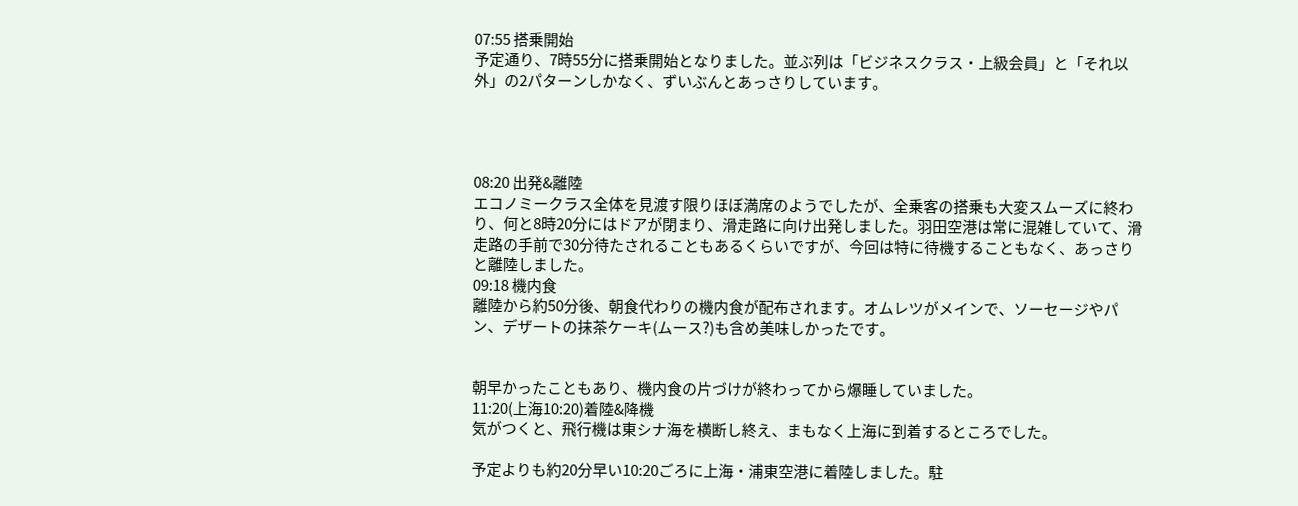07:55 搭乗開始
予定通り、7時55分に搭乗開始となりました。並ぶ列は「ビジネスクラス・上級会員」と「それ以外」の2パターンしかなく、ずいぶんとあっさりしています。




08:20 出発&離陸
エコノミークラス全体を見渡す限りほぼ満席のようでしたが、全乗客の搭乗も大変スムーズに終わり、何と8時20分にはドアが閉まり、滑走路に向け出発しました。羽田空港は常に混雑していて、滑走路の手前で30分待たされることもあるくらいですが、今回は特に待機することもなく、あっさりと離陸しました。
09:18 機内食
離陸から約50分後、朝食代わりの機内食が配布されます。オムレツがメインで、ソーセージやパン、デザートの抹茶ケーキ(ムース?)も含め美味しかったです。


朝早かったこともあり、機内食の片づけが終わってから爆睡していました。
11:20(上海10:20)着陸&降機
気がつくと、飛行機は東シナ海を横断し終え、まもなく上海に到着するところでした。

予定よりも約20分早い10:20ごろに上海・浦東空港に着陸しました。駐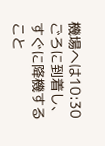機場へは10:30ごろに到着し、すぐに降機すること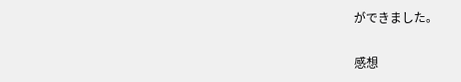ができました。


感想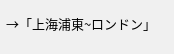→「上海浦東~ロンドン」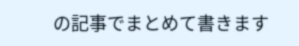の記事でまとめて書きます